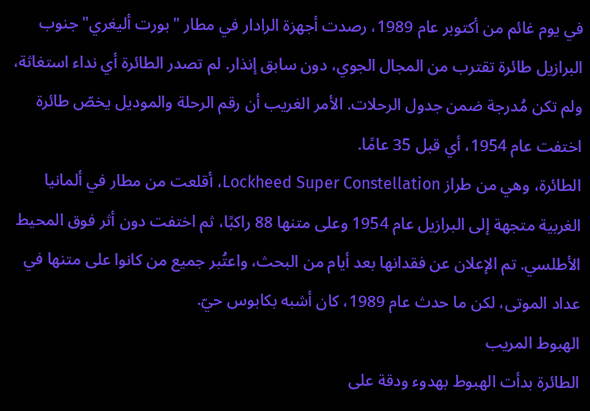في يوم غائم من أكتوبر عام 1989، رصدت أجهزة الرادار في مطار "بورت أليغري" جنوب البرازيل طائرة تقترب من المجال الجوي، دون سابق إنذار. لم تصدر الطائرة أي نداء استغاثة، ولم تكن مُدرجة ضمن جدول الرحلات. الأمر الغريب أن رقم الرحلة والموديل يخصّ طائرة اختفت عام 1954، أي قبل 35 عامًا.
الطائرة، وهي من طراز Lockheed Super Constellation، أقلعت من مطار في ألمانيا الغربية متجهة إلى البرازيل عام 1954 وعلى متنها 88 راكبًا، ثم اختفت دون أثر فوق المحيط الأطلسي. تم الإعلان عن فقدانها بعد أيام من البحث، واعتُبر جميع من كانوا على متنها في عداد الموتى، لكن ما حدث عام 1989، كان أشبه بكابوس حيّ.
الهبوط المريب
الطائرة بدأت الهبوط بهدوء ودقة على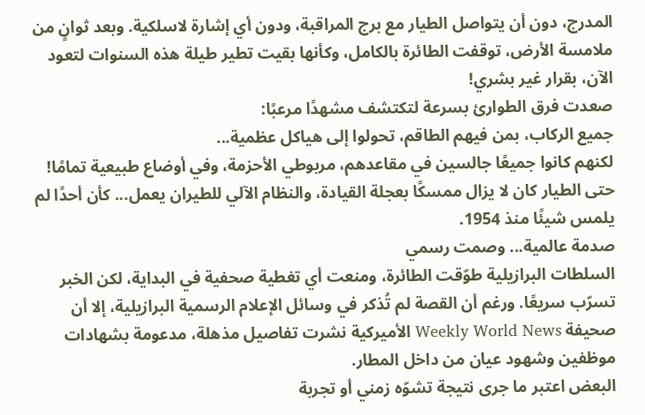المدرج، دون أن يتواصل الطيار مع برج المراقبة، ودون أي إشارة لاسلكية. وبعد ثوانٍ من ملامسة الأرض، توقفت الطائرة بالكامل، وكأنها بقيت تطير طيلة هذه السنوات لتعود الآن، بقرار غير بشري!
صعدت فرق الطوارئ بسرعة لتكتشف مشهدًا مرعبًا:
جميع الركاب، بمن فيهم الطاقم، تحولوا إلى هياكل عظمية...
لكنهم كانوا جميعًا جالسين في مقاعدهم، مربوطي الأحزمة، وفي أوضاع طبيعية تمامًا!
حتى الطيار كان لا يزال ممسكًا بعجلة القيادة، والنظام الآلي للطيران يعمل... كأن أحدًا لم يلمس شيئًا منذ 1954.
صدمة عالمية... وصمت رسمي
السلطات البرازيلية طوّقت الطائرة، ومنعت أي تغطية صحفية في البداية، لكن الخبر تسرّب سريعًا. ورغم أن القصة لم تُذكر في وسائل الإعلام الرسمية البرازيلية، إلا أن صحيفة Weekly World News الأميركية نشرت تفاصيل مذهلة، مدعومة بشهادات موظفين وشهود عيان من داخل المطار.
البعض اعتبر ما جرى نتيجة تشوّه زمني أو تجربة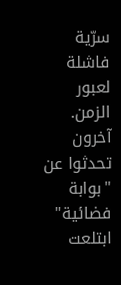سرّية فاشلة لعبور الزمن.
آخرون تحدثوا عن "بوابة فضائية" ابتلعت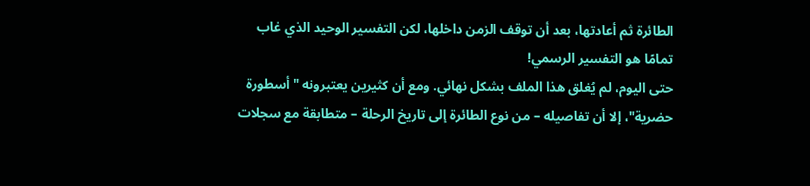الطائرة ثم أعادتها، بعد أن توقف الزمن داخلها، لكن التفسير الوحيد الذي غاب تمامًا هو التفسير الرسمي!
حتى اليوم، لم يُغلق هذا الملف بشكل نهائي. ومع أن كثيرين يعتبرونه "أسطورة حضرية"، إلا أن تفاصيله – من نوع الطائرة إلى تاريخ الرحلة – متطابقة مع سجلات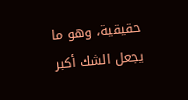حقيقية، وهو ما يجعل الشك أكبر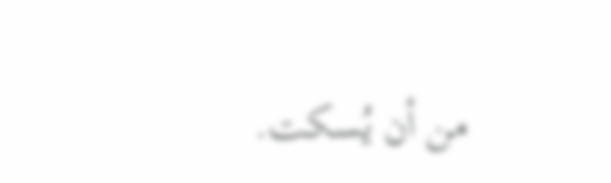من أن يُسكت.